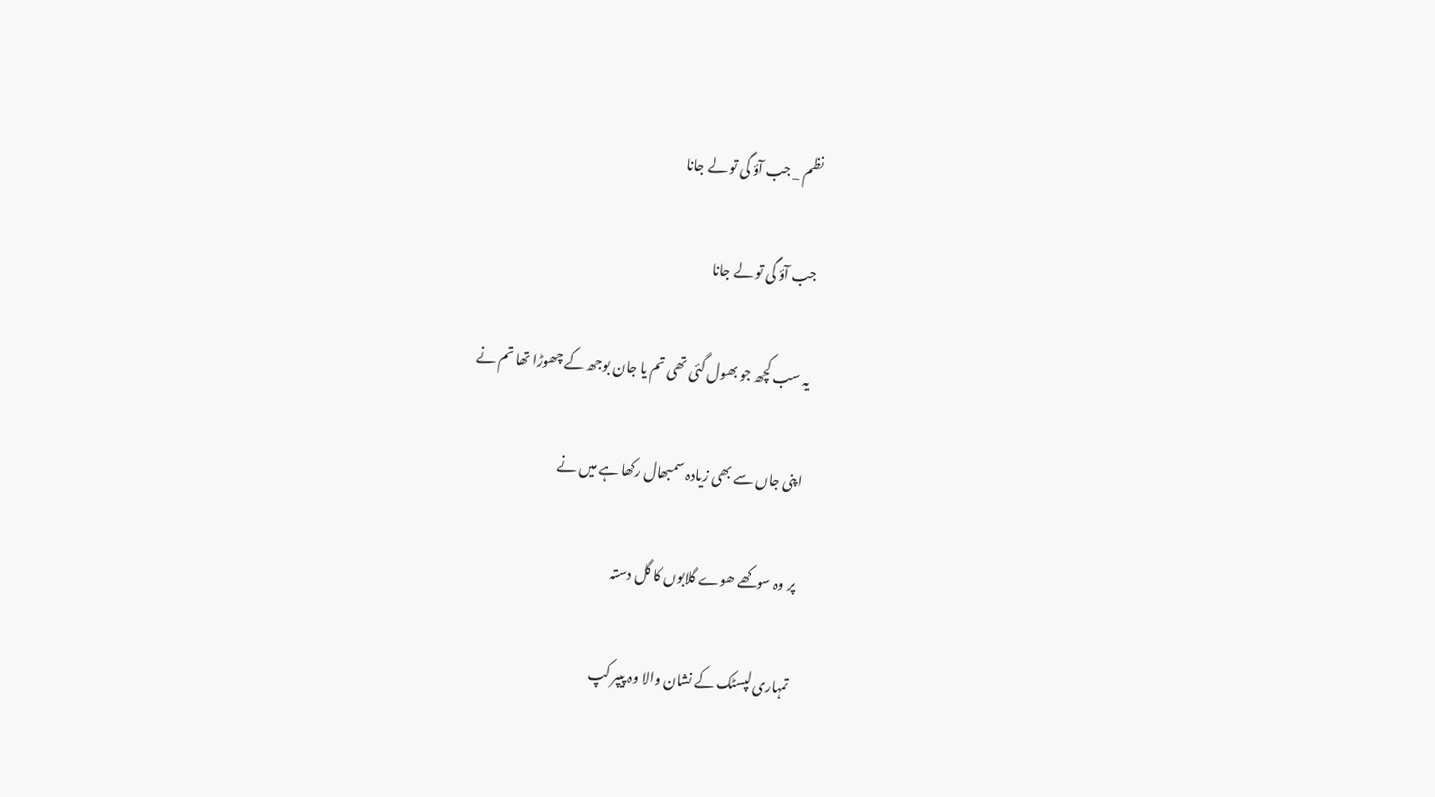نظم _ جب آؤ گی تو لے جانا

جب آؤ گی تو لے جانا

یہ سب کچھ جو بھول گئی تھی تم یا جان بوجھ کے چھوڑا تھا تم نے

اپنی جاں سے بھی زیادہ سمبھال رکھا ہے میں نے

پر وہ سوکھے ھوے گلابوں کا گل دستہ

تمہاری لپسٹک کے نشان والا وہ پیپر کپ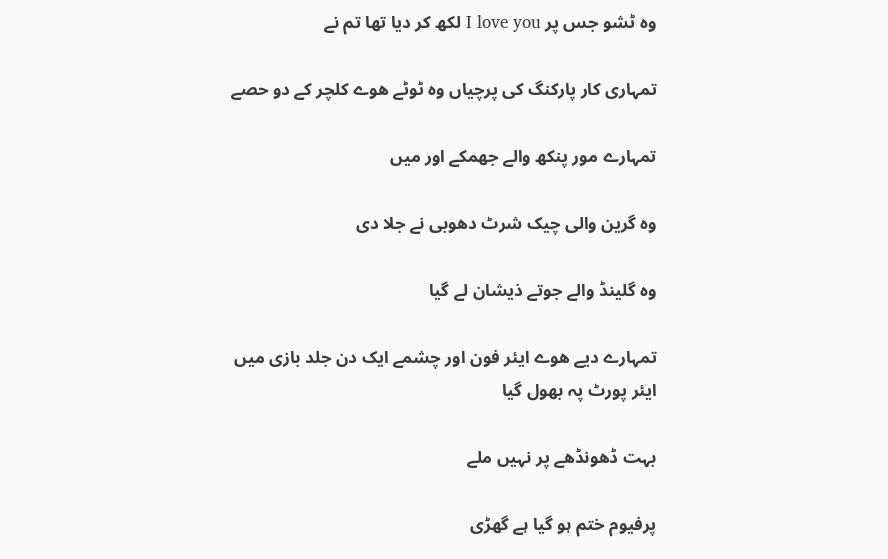وہ ٹشو جس پر I love you لکھ کر دیا تھا تم نے

تمہاری کار پارکنگ کی پرچیاں وہ ٹوٹے ھوے کلچر کے دو حصے

تمہارے مور پنکھ والے جھمکے اور میں

وہ گرین والی چیک شرٹ دھوبی نے جلا دی

وہ گلینڈ والے جوتے ذیشان لے گیا

تمہارے دیے ھوے ایئر فون اور چشمے ایک دن جلد بازی میں ایئر پورٹ پہ بھول گیا

بہت ڈھونڈھے پر نہیں ملے

پرفیوم ختم ہو گیا ہے گھڑی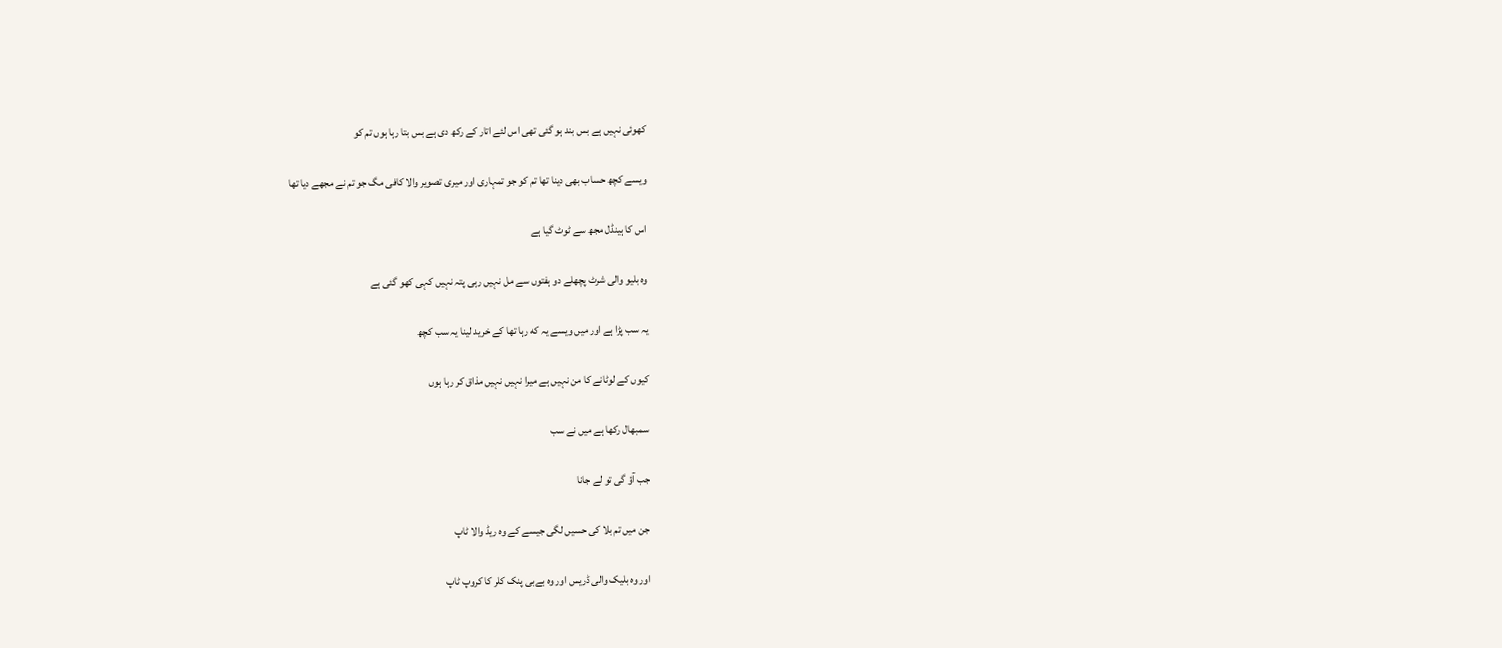کھوئی نہیں ہے بس بند ہو گئی تھی اس لئے اتار کے رکھ دی ہے بس بتا رہا ہوں تم کو

ویسے کچھ حساب بھی دینا تھا تم کو جو تمہاری اور میری تصویر والا کافی مگ جو تم نے مجھے دیا تھا

اس کا ہینڈل مجھ سے ٹوٹ گیا ہے

وہ بلیو والی شرٹ پچھلے دو ہفتوں سے مل نہیں رہی پتہ نہیں کہی کھو گئی ہے

یہ سب پڑا ہے اور میں ویسے یہ که رہا تھا کے خرید لینا یہ سب کچھ

کیوں کے لوٹانے کا من نہیں ہے میرا نہیں نہیں مذاق کر رہا ہوں

سمبھال رکھا ہے میں نے سب

جب آؤ گی تو لے جانا

جن میں تم بلا کی حسیں لگی جیسے کے وہ ریڈ والا ٹاپ

اور وہ بلیک والی ڈریس اور وہ بےبی پنک کلر کا کروپ ٹاپ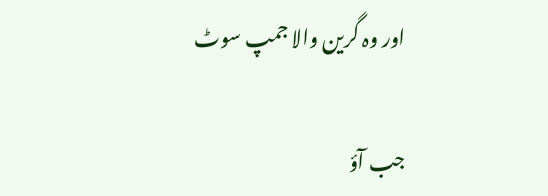اور وہ گرین والا جمپ سوٹ

جب آؤ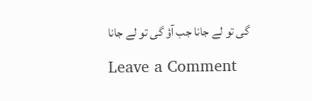گی تو لے جانا جب آؤ گی تو لے جانا

Leave a Comment